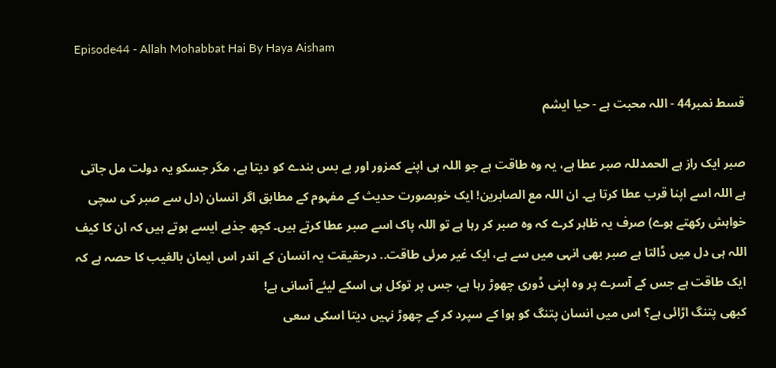Episode44 - Allah Mohabbat Hai By Haya Aisham

قسط نمبر44 - اللہ محبت ہے - حیا ایشم

صبر ایک راز ہے الحمدللہ صبر عطا ہے، یہ وہ طاقت ہے جو اللہ ہی اپنے کمزور اور بے بس بندے کو دیتا ہے، مگر جسکو یہ دولت مل جاتی ہے اللہ اسے اپنا قرب عطا کرتا ہے۔ ان اللہ مع الصابرین! ایک خوبصورت حدیث کے مفہوم کے مطابق اگر انسان (دل سے صبر کی سچی خواہش رکھتے ہوے) صرف یہ ظاہر کرے کہ وہ صبر کر رہا ہے تو اللہ پاک اسے صبر عطا کرتے ہیں۔ کچھ جذبے ایسے ہوتے ہیں کہ ان کا کیف اللہ ہی دل میں ڈالتا ہے صبر بھی انہی میں سے ہے، ایک غیر مرئی طاقت.. درحقیقت یہ انسان کے اندر اس ایمان بالغیب کا حصہ ہے کہ ایک طاقت ہے جس کے آسرے پر وہ اپنی ڈوری چھوڑ رہا ہے، جس پر توکل ہی اسکے لیئے آسانی ہے!
کبھی پتنگ اڑائی ہے؟ اس میں انسان پتنگ کو ہوا کے سپرد کر کے چھوڑ نہیں دیتا اسکی سعی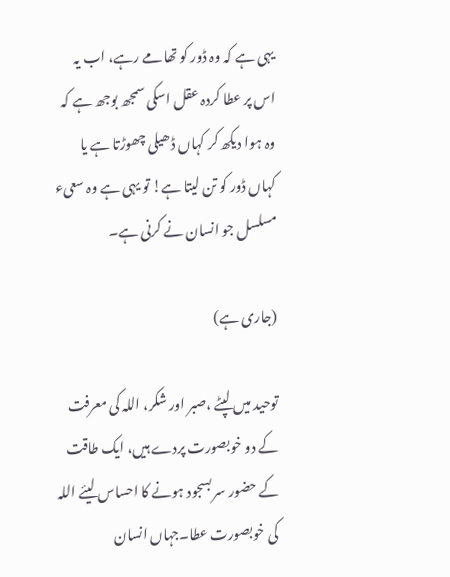یہی ہے کہ وہ ڈور کو تھامے رہے، اب یہ اس پر عطا کردہ عقل اسکی سمجھ بوجھ ہے کہ وہ ہوا دیکھ کر کہاں ڈھیلی چھوڑتا ہے یا کہاں ڈور کو تن لیتا ہے! تو یہی ہے وہ سعیء مسلسل جو انسان نے کرنی ہے۔

(جاری ہے)

توحید میں لپٹے ،صبر اور شکر، اللہ کی معرفت کے دو خوبصورت پردے ہیں، ایک طاقت کے حضور سر بسجود ہونے کا احساس لیئے اللہ کی خوبصورت عطا۔جہاں انسان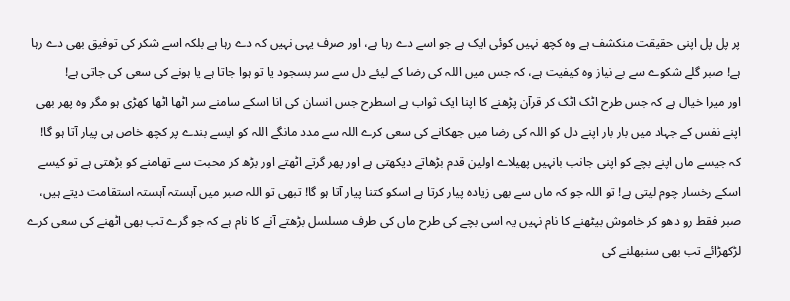پر پل پل اپنی حقیقت منکشف ہے وہ کچھ نہیں کوئی ایک ہے جو اسے دے رہا ہے، اور صرف یہی نہیں کہ دے رہا ہے بلکہ اسے شکر کی توفیق بھی دے رہا ہے! صبر گلے شکوے سے بے نیاز وہ کیفیت ہے، کہ جس میں اللہ کی رضا کے لیئے دل سے سر بسجود یا تو ہوا جاتا ہے یا ہونے کی سعی کی جاتی ہے!
اور میرا خیال ہے کہ جس طرح اٹک اٹک کر قرآن پڑھنے کا اپنا ایک ثواب ہے اسطرح جس انسان کی انا اسکے سامنے سر اٹھا اٹھا کھڑی ہو مگر وہ پھر بھی اپنے نفس کے جہاد میں بار بار اپنے دل کو اللہ کی رضا میں جھکانے کی سعی کرے اللہ سے مدد مانگے اللہ کو ایسے بندے پر کچھ خاص ہی پیار آتا ہو گا! کہ جیسے ماں اپنے بچے کو اپنی جانب بانہیں پھیلاے اولین قدم بڑھاتے دیکھتی ہے اور پھر گرتے اٹھتے اور بڑھ کر محبت سے تھامنے کو بڑھتی ہے تو کیسے اسکے رخسار چوم لیتی ہے! تو اللہ جو کہ ماں سے بھی زیادہ پیار کرتا ہے اسکو کتنا پیار آتا ہو گا! تبھی تو اللہ صبر میں آہستہ آہستہ استقامت دیتے ہیں، صبر فقط رو دھو کر خاموش بیٹھنے کا نام نہیں یہ اسی بچے کی طرح ماں کی طرف مسلسل بڑھتے آنے کا نام ہے کہ جو گرے تب بھی اٹھنے کی سعی کرے لڑکھڑائے تب بھی سنبھلنے کی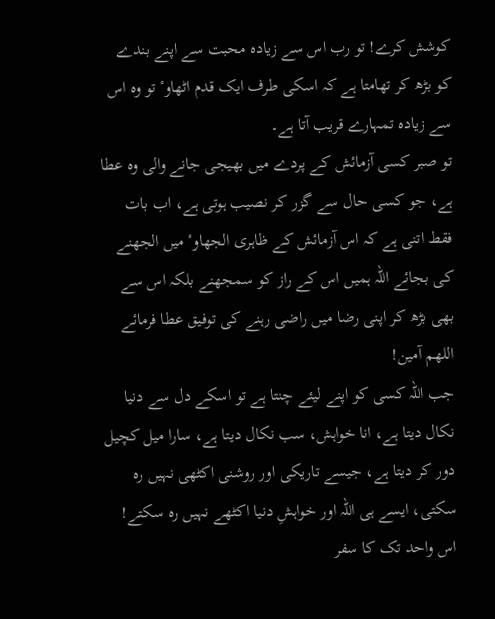کوشش کرے! تو رب اس سے زیادہ محبت سے اپنے بندے کو بڑھ کر تھامتا ہے کہ اسکی طرف ایک قدم اٹھاوٴ تو وہ اس سے زیادہ تمہارے قریب آتا ہے۔
تو صبر کسی آزمائش کے پردے میں بھیجی جانے والی وہ عطا ہے، جو کسی حال سے گزر کر نصیب ہوتی ہے، اب بات فقط اتنی ہے کہ اس آزمائش کے ظاہری الجھاوٴ میں الجھنے کی بجائے اللہ ہمیں اس کے راز کو سمجھنے بلکہ اس سے بھی بڑھ کر اپنی رضا میں راضی رہنے کی توفیق عطا فرمائے اللھم آمین!
جب اللہ کسی کو اپنے لیئے چنتا ہے تو اسکے دل سے دنیا نکال دیتا ہے، انا خواہش، سب نکال دیتا ہے، سارا میل کچیل دور کر دیتا ہے، جیسے تاریکی اور روشنی اکٹھی نہیں رہ سکتی، ایسے ہی اللہ اور خواہشِ دنیا اکٹھے نہیں رہ سکتے! اس واحد تک کا سفر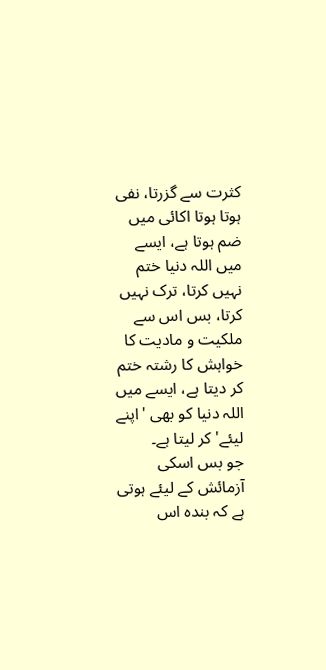کثرت سے گزرتا، نفی ہوتا ہوتا اکائی میں ضم ہوتا ہے، ایسے میں اللہ دنیا ختم نہیں کرتا، ترک نہیں کرتا، بس اس سے ملکیت و مادیت کا خواہش کا رشتہ ختم کر دیتا ہے، ایسے میں اللہ دنیا کو بھی 'اپنے لیئے' کر لیتا ہے۔
جو بس اسکی آزمائش کے لیئے ہوتی ہے کہ بندہ اس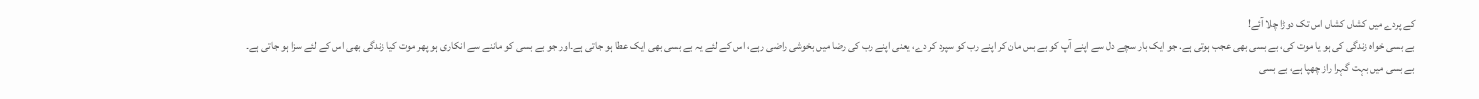کے پردے میں کشاں کشاں اس تک دوڑا چلا آئے!
بے بسی خواہ زندگی کی ہو یا موت کی، بے بسی بھی عجب ہوتی ہے. جو ایک بار سچے دل سے اپنے آپ کو بے بس مان کر اپنے رب کو سپرد کر دے، یعنی اپنے رب کی رضا میں بخوشی راضی رہے، اس کے لئے یہ بے بسی بھی ایک عطا ہو جاتی ہے۔اور جو بے بسی کو ماننے سے انکاری ہو پھر موت کیا زندگی بھی اس کے لئے سزا ہو جاتی ہے۔
بے بسی میں بہت گہرا راز چھپا ہے، بے بسی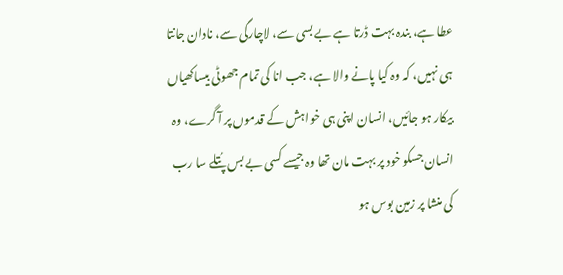عطا ہے، بندہ بہت ڈرتا ہے بے بسی سے، لاچارگی سے، نادان جانتا ہی نہیں، کہ وہ کیا پانے والا ہے، جب انا کی تمام جھوٹی بیساکھیاں بیکار ہو جائیں، انسان اپنی ہی خواہش کے قدموں پر آ گرے، وہ انسان جسکو خود پر بہت مان تھا وہ جیسے کسی بے بس پُتلے سا رب کی منشا پر زمین بوس ہو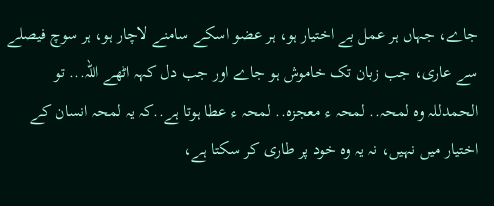جاے، جہاں ہر عمل بے اختیار ہو، ہر عضو اسکے سامنے لاچار ہو، ہر سوچ فیصلے سے عاری، جب زبان تک خاموش ہو جاے اور جب دل کہہ اٹھے اللہ... تو الحمدللہ وہ لمحہ.. لمحہ ء معجزہ.. لمحہ ء عطا ہوتا ہے..کہ یہ لمحہ انسان کے اختیار میں نہیں، نہ یہ وہ خود پر طاری کر سکتا ہے،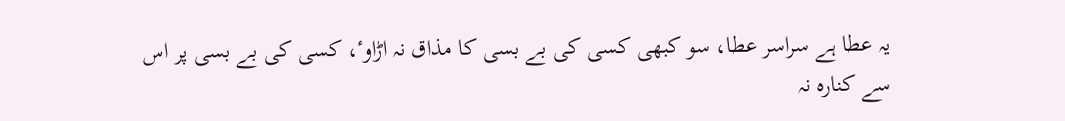یہ عطا ہے سراسر عطا، سو کبھی کسی کی بے بسی کا مذاق نہ اڑاوٴ، کسی کی بے بسی پر اس سے کنارہ نہ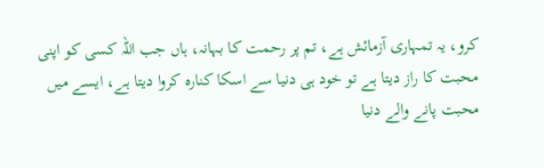کرو، یہ تمہاری آزمائش ہے، تم پر رحمت کا بہانہ، ہاں جب اللہ کسی کو اپنی محبت کا راز دیتا ہے تو خود ہی دنیا سے اسکا کنارہ کروا دیتا ہے، ایسے میں محبت پانے والے دنیا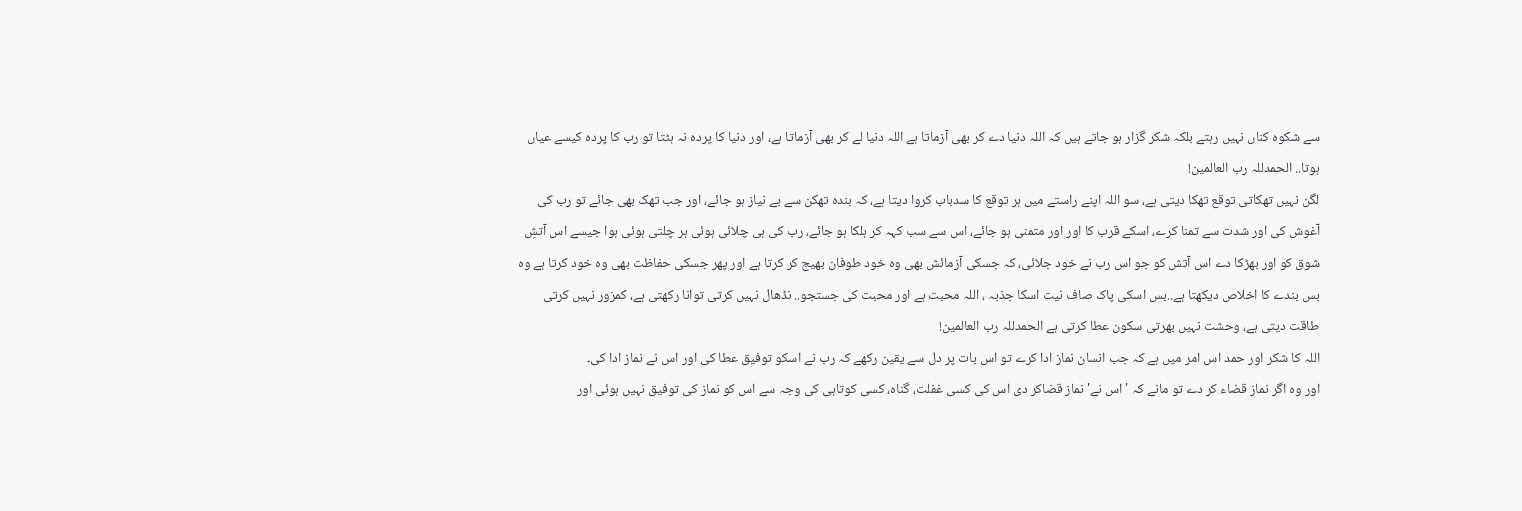سے شکوہ کناں نہیں رہتے بلکہ شکر گزار ہو جاتے ہیں کہ اللہ دنیا دے کر بھی آزماتا ہے اللہ دنیا لے کر بھی آزماتا ہے، اور دنیا کا پردہ نہ ہٹتا تو رب کا پردہ کیسے عیاں ہوتا.. الحمدللہ رب العالمین!
لگن نہیں تھکاتی توقع تھکا دیتی ہے، سو اللہ اپنے راستے میں ہر توقع کا سدباب کروا دیتا ہے، کہ بندہ تھکن سے بے نیاز ہو جائے، اور جب تھک بھی جائے تو رب کی آغوش کی اور شدت سے تمنا کرے، اسکے قرب کا اور اور متمنی ہو جائے، اس سے سب کہہ کر ہلکا ہو جائے، رب کی ہی چلائی ہوئی ہر چلتی ہوئی ہوا جیسے اس آتشِ شوق کو اور بھڑکا دے اس آتش کو جو اس رب نے خود جلائی، کہ جسکی آزمائش بھی وہ خود طوفان بھیج کر کرتا ہے اور پھر جسکی حفاظت بھی وہ خود کرتا ہے وہ بس بندے کا اخلاص دیکھتا ہے..بس اسکی پاک صاف نیت اسکا جذبہ ، اللہ محبت ہے اور محبت کی جستجو.. نڈھال نہیں کرتی توانا رکھتی ہے، کمزور نہیں کرتی طاقت دیتی ہے، وحشت نہیں بھرتی سکون عطا کرتی ہے الحمدللہ رب العالمین!
اللہ کا شکر اور حمد اس امر میں ہے کہ جب انسان نماز ادا کرے تو اس بات پر دل سے یقین رکھے کہ رب نے اسکو توفیق عطا کی اور اس نے نماز ادا کی۔
اور وہ اگر نماز قضاء کر دے تو مانے کہ 'اس نے' نماز قضاکر دی اس کی کسی غفلت، گناہ، کسی کوتاہی کی وجہ سے اس کو نماز کی توفیق نہیں ہوئی اور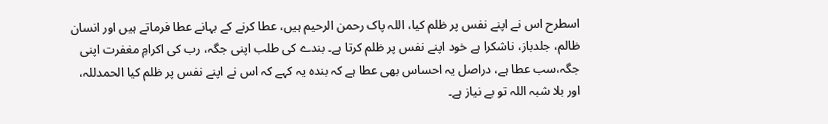اسطرح اس نے اپنے نفس پر ظلم کیا، اللہ پاک رحمن الرحیم ہیں، عطا کرنے کے بہانے عطا فرماتے ہیں اور انسان ظالم، جلدباز، ناشکرا ہے خود اپنے نفس پر ظلم کرتا ہے۔ بندے کی طلب اپنی جگہ، رب کی اکرامِ مغفرت اپنی جگہ،سب عطا ہے، دراصل یہ احساس بھی عطا ہے کہ بندہ یہ کہے کہ اس نے اپنے نفس پر ظلم کیا الحمدللہ، اور بلا شبہ اللہ تو بے نیاز ہے۔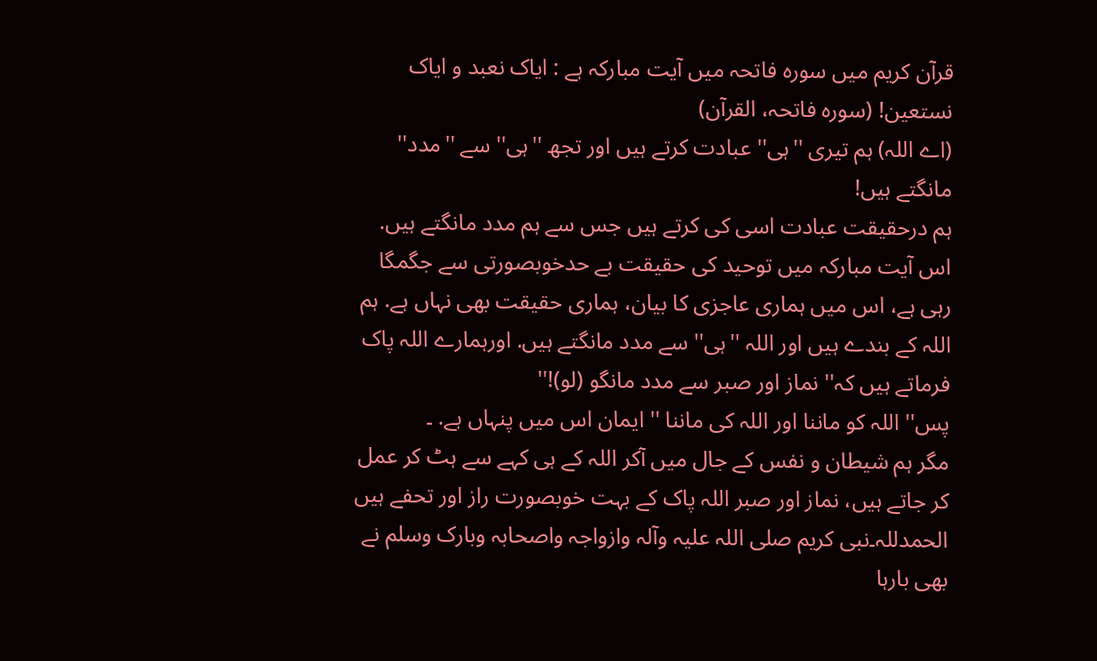قرآن کریم میں سورہ فاتحہ میں آیت مبارکہ ہے : ایاک نعبد و ایاک نستعین! (سورہ فاتحہ، القرآن)
(اے اللہ) ہم تیری ''ہی'' عبادت کرتے ہیں اور تجھ ''ہی'' سے ''مدد'' مانگتے ہیں!
ہم درحقیقت عبادت اسی کی کرتے ہیں جس سے ہم مدد مانگتے ہیں. اس آیت مبارکہ میں توحید کی حقیقت بے حدخوبصورتی سے جگمگا رہی ہے، اس میں ہماری عاجزی کا بیان، ہماری حقیقت بھی نہاں ہے. ہم اللہ کے بندے ہیں اور اللہ ''ہی'' سے مدد مانگتے ہیں. اورہمارے اللہ پاک فرماتے ہیں کہ'' نماز اور صبر سے مدد مانگو (لو)!''
پس'' اللہ کو ماننا اور اللہ کی ماننا '' ایمان اس میں پنہاں ہے. ۔
مگر ہم شیطان و نفس کے جال میں آکر اللہ کے ہی کہے سے ہٹ کر عمل کر جاتے ہیں، نماز اور صبر اللہ پاک کے بہت خوبصورت راز اور تحفے ہیں الحمدللہ۔نبی کریم صلی اللہ علیہ وآلہ وازواجہ واصحابہ وبارک وسلم نے بھی بارہا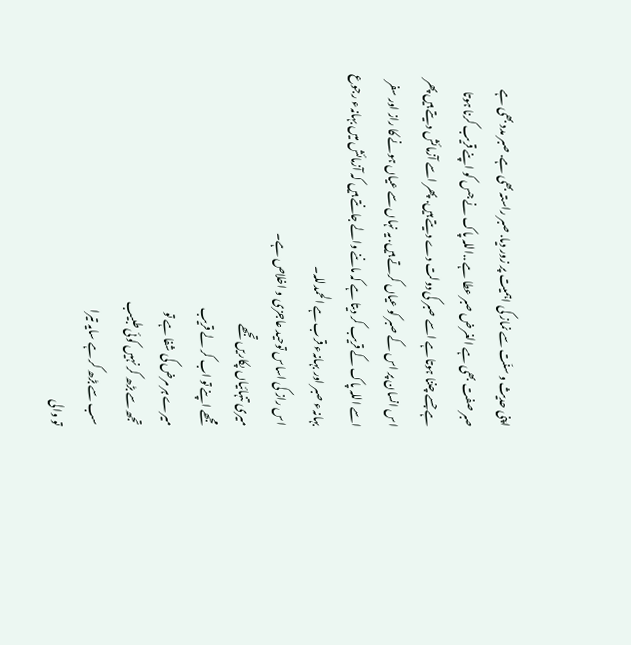اپنی حدیث و سنّت سے نماز کی اہمیت پر زور دیا. صبر راستہ بھی ہے. صبر مدد بھی ہے صبر صفت بھی ہے الغرض صبر عطا ہے ..اللہ پاک نے جس کو اپنے قریب کرنا ہوتا ہے جسے چننا ہوتا ہے اسے صبر کی دولت دے دیتے ہیں. پھر اسے آزمائش دیتے ہیں پھر اس انسان پر اس کے صبر کو عیاں کرتے ہیں. یہ نہاں سے عیاں ہونے کا راز اور سفر اسے اللہ پاک کے قریب کر دیتا ہے کہ ماننے والے جانتے ہیں کہ آزمائش میں بہانہء رجوع بہانہء صبر اور بہانہء قرب ہے الحمدللہ۔
اس راز کی اساس توحید عاجزی و اخلاص ہے۔
میری تنہائیاں پکاریں تجھے
مجھے اپنے تو اب کر لے قریب
میرے ہر مرض کی شفا ہے تو
تجھ سے بڑھ کر نہیں کوئی طبیب
سب سے بڑھ کر ہے سایہ تیرا
تو والی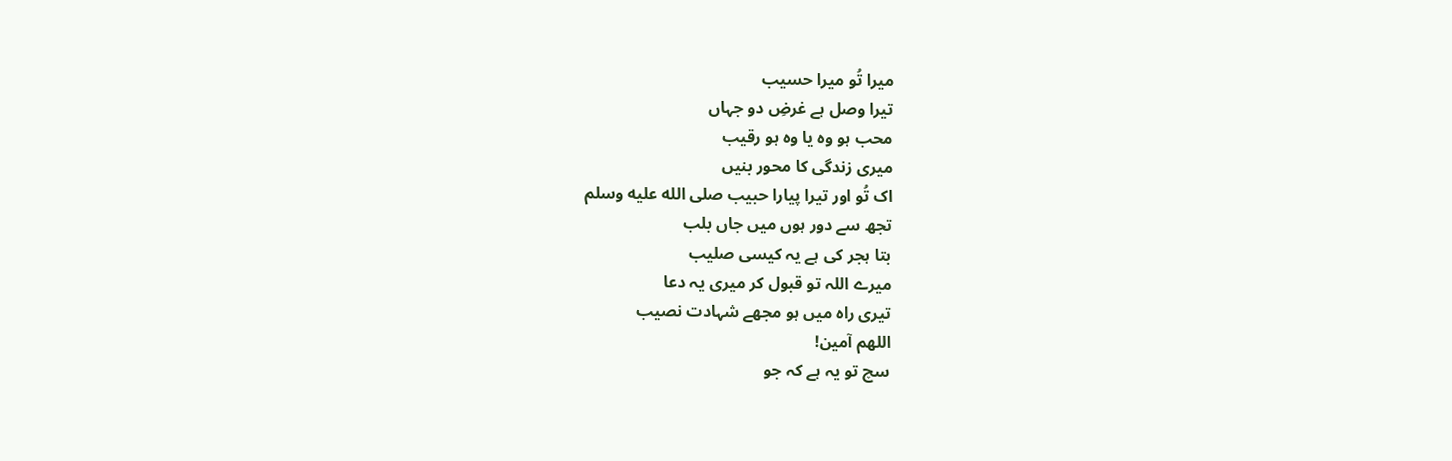میرا تُو میرا حسیب
تیرا وصل ہے غرضِ دو جہاں
محب ہو وہ یا وہ ہو رقیب
میری زندگی کا محور بنیں
اک تُو اور تیرا پیارا حبیب صلى الله عليه وسلم
تجھ سے دور ہوں میں جاں بلب
بتا ہجر کی ہے یہ کیسی صلیب
میرے اللہ تو قبول کر میری یہ دعا
تیری راہ میں ہو مجھے شہادت نصیب
اللھم آمین!
سچ تو یہ ہے کہ جو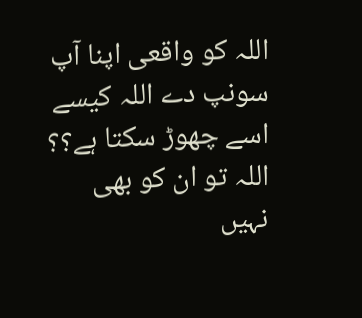اللہ کو واقعی اپنا آپ سونپ دے اللہ کیسے اسے چھوڑ سکتا ہے؟؟ اللہ تو ان کو بھی نہیں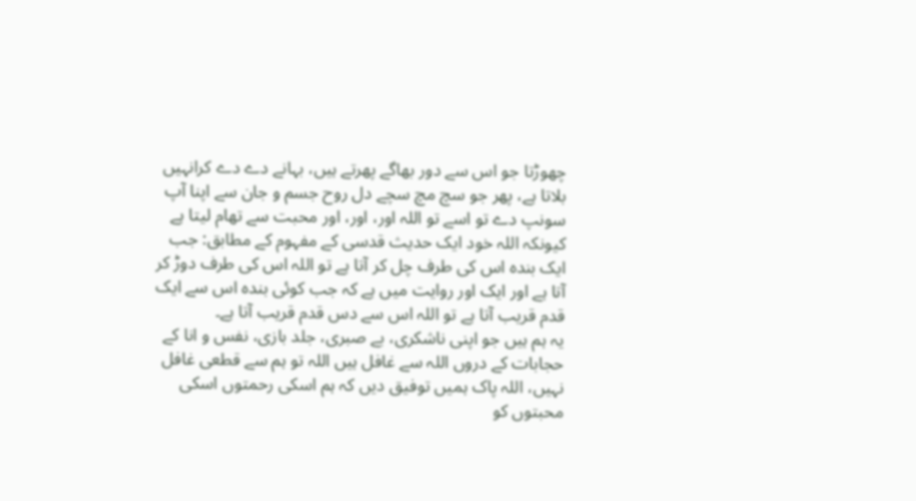چھوڑتا جو اس سے دور بھاگے پھرتے ہیں، بہانے دے دے کرانہیں بلاتا ہے، پھر جو سچ مچ سچے دل روح جسم و جان سے اپنا آپ سونپ دے تو اسے تو اللہ اور، اور، اور محبت سے تھام لیتا ہے کیونکہ اللہ خود ایک حدیث قدسی کے مفہوم کے مطابق: جب ایک بندہ اس کی طرف چل کر آتا ہے تو اللہ اس کی طرف دوڑ کر آتا ہے اور ایک اور روایت میں ہے کہ جب کوئی بندہ اس سے ایک قدم قریب آتا ہے تو اللہ اس سے دس قدم قریب آتا ہے۔
یہ ہم ہیں جو اپنی ناشکری، بے صبری، جلد بازی، نفس و انا کے حجابات کے دروں اللہ سے غافل ہیں اللہ تو ہم سے قطعی غافل نہیں، اللہ پاک ہمیں توفیق دیں کہ ہم اسکی رحمتوں اسکی محبتوں کو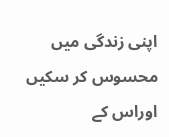اپنی زندگی میں محسوس کر سکیں اوراس کے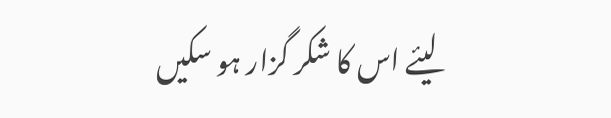لیئے اس کا شکر گزار ہو سکیں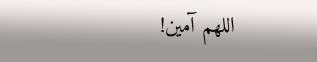اللھم آمین!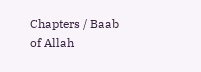Chapters / Baab of Allah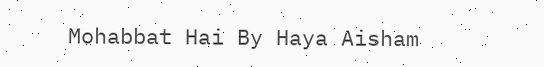Mohabbat Hai By Haya Aisham